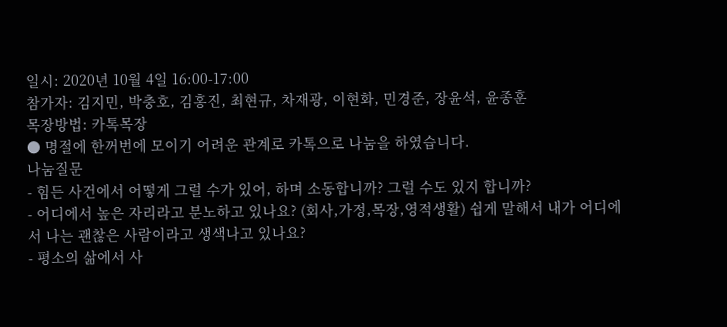일시: 2020년 10월 4일 16:00-17:00
참가자: 김지민, 박충호, 김홍진, 최현규, 차재광, 이현화, 민경준, 장윤석, 윤종훈
목장방법: 카톡목장
● 명절에 한꺼번에 모이기 어려운 관계로 카톡으로 나눔을 하였습니다.
나눔질문
- 힘든 사건에서 어떻게 그럴 수가 있어, 하며 소동합니까? 그럴 수도 있지 합니까?
- 어디에서 높은 자리라고 분노하고 있나요? (회사,가정,목장,영적생활) 쉽게 말해서 내가 어디에서 나는 괜찮은 사람이라고 생색나고 있나요?
- 평소의 삶에서 사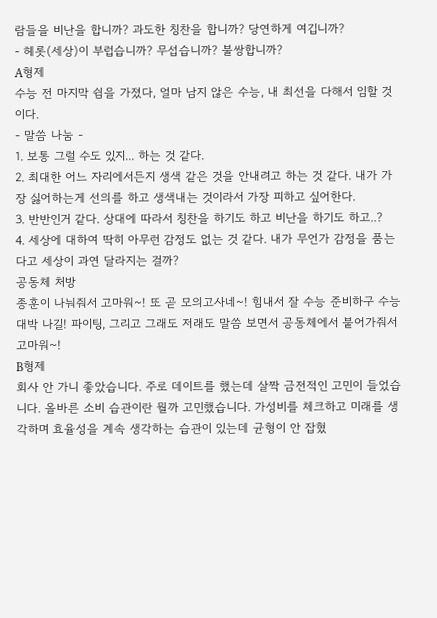람들을 비난을 합니까? 과도한 칭찬을 합니까? 당연하게 여깁니까?
- 헤롯(세상)이 부럽습니까? 무섭습니까? 불쌍합니까?
A형제
수능 전 마지막 쉼을 가졌다, 얼마 남지 않은 수능, 내 최선을 다해서 임할 것 이다.
- 말씀 나눔 -
1. 보통 그럴 수도 있지... 하는 것 같다.
2. 최대한 어느 자리에서든지 생색 같은 것을 안내려고 하는 것 같다. 내가 가장 싫어하는게 선의를 하고 생색내는 것이라서 가장 피하고 싶어한다.
3. 반반인거 같다. 상대에 따라서 칭찬을 하기도 하고 비난을 하기도 하고..?
4. 세상에 대하여 딱히 아무런 감정도 없는 것 같다. 내가 무언가 감정을 품는다고 세상이 과연 달라지는 걸까?
공동체 처방
종훈이 나눠줘서 고마워~! 또 곧 모의고사네~! 힘내서 잘 수능 준비하구 수능 대박 나길! 파이팅, 그리고 그래도 저래도 말씀 보면서 공동체에서 붙어가줘서 고마워~!
B형제
회사 안 가니 좋았습니다. 주로 데이트를 했는데 살짝 금전적인 고민이 들었습니다. 올바른 소비 습관이란 뭘까 고민했습니다. 가성비를 체크하고 미래를 생각하며 효율성을 계속 생각하는 습관이 있는데 균형이 안 잡혔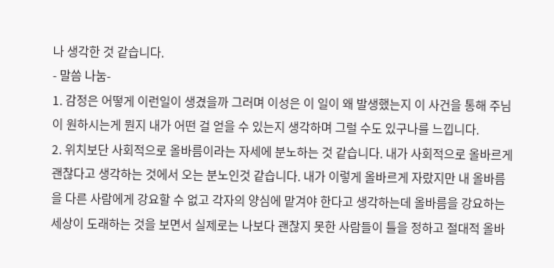나 생각한 것 같습니다.
- 말씀 나눔-
1. 감정은 어떻게 이런일이 생겼을까 그러며 이성은 이 일이 왜 발생했는지 이 사건을 통해 주님이 원하시는게 뭔지 내가 어떤 걸 얻을 수 있는지 생각하며 그럴 수도 있구나를 느낍니다.
2. 위치보단 사회적으로 올바름이라는 자세에 분노하는 것 같습니다. 내가 사회적으로 올바르게 괜찮다고 생각하는 것에서 오는 분노인것 같습니다. 내가 이렇게 올바르게 자랐지만 내 올바름을 다른 사람에게 강요할 수 없고 각자의 양심에 맡겨야 한다고 생각하는데 올바름을 강요하는 세상이 도래하는 것을 보면서 실제로는 나보다 괜찮지 못한 사람들이 틀을 정하고 절대적 올바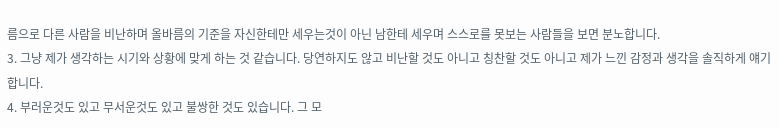름으로 다른 사람을 비난하며 올바름의 기준을 자신한테만 세우는것이 아닌 남한테 세우며 스스로를 못보는 사람들을 보면 분노합니다.
3. 그냥 제가 생각하는 시기와 상황에 맞게 하는 것 같습니다. 당연하지도 않고 비난할 것도 아니고 칭찬할 것도 아니고 제가 느낀 감정과 생각을 솔직하게 얘기 합니다.
4. 부러운것도 있고 무서운것도 있고 불쌍한 것도 있습니다. 그 모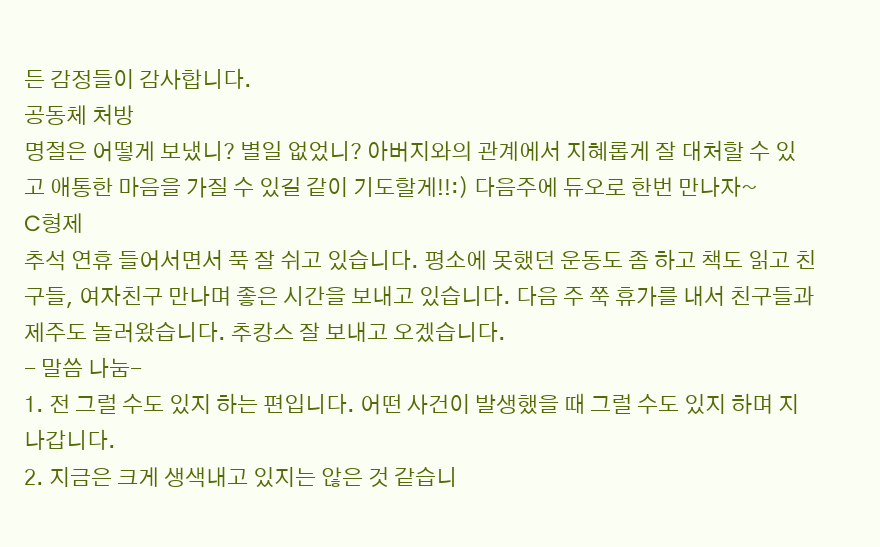든 감정들이 감사합니다.
공동체 처방
명절은 어떻게 보냈니? 별일 없었니? 아버지와의 관계에서 지혜롭게 잘 대처할 수 있고 애통한 마음을 가질 수 있길 같이 기도할게!!:) 다음주에 듀오로 한번 만나자~
C형제
추석 연휴 들어서면서 푹 잘 쉬고 있습니다. 평소에 못했던 운동도 좀 하고 책도 읽고 친구들, 여자친구 만나며 좋은 시간을 보내고 있습니다. 다음 주 쭉 휴가를 내서 친구들과 제주도 놀러왔습니다. 추캉스 잘 보내고 오겠습니다.
- 말씀 나눔-
1. 전 그럴 수도 있지 하는 편입니다. 어떤 사건이 발생했을 때 그럴 수도 있지 하며 지나갑니다.
2. 지금은 크게 생색내고 있지는 않은 것 같습니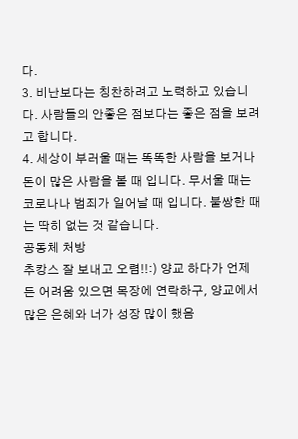다.
3. 비난보다는 칭찬하려고 노력하고 있습니다. 사람들의 안좋은 점보다는 좋은 점을 보려고 합니다.
4. 세상이 부러울 때는 똑똑한 사람을 보거나 돈이 많은 사람을 볼 때 입니다. 무서울 때는 코로나나 범죄가 일어날 때 입니다. 불쌍한 때는 딱히 없는 것 같습니다.
공동체 처방
추캉스 잘 보내고 오렴!!:) 양교 하다가 언제든 어려움 있으면 목장에 연락하구, 양교에서 많은 은혜와 너가 성장 많이 했음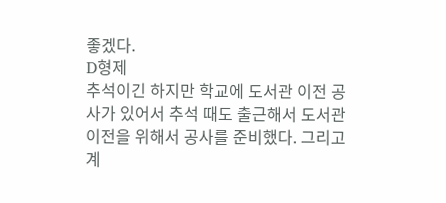좋겠다.
D형제
추석이긴 하지만 학교에 도서관 이전 공사가 있어서 추석 때도 출근해서 도서관 이전을 위해서 공사를 준비했다. 그리고 계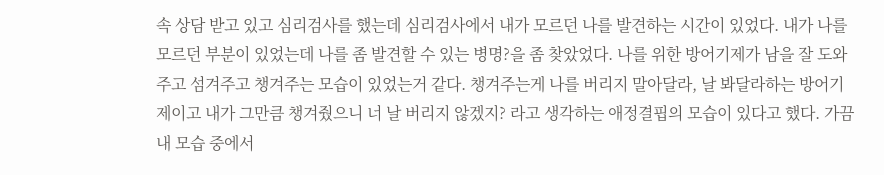속 상담 받고 있고 심리검사를 했는데 심리검사에서 내가 모르던 나를 발견하는 시간이 있었다. 내가 나를 모르던 부분이 있었는데 나를 좀 발견할 수 있는 병명?을 좀 찾았었다. 나를 위한 방어기제가 남을 잘 도와주고 섬겨주고 챙겨주는 모습이 있었는거 같다. 챙겨주는게 나를 버리지 말아달라, 날 봐달라하는 방어기제이고 내가 그만큼 챙겨줬으니 너 날 버리지 않겠지? 라고 생각하는 애정결핍의 모습이 있다고 했다. 가끔 내 모습 중에서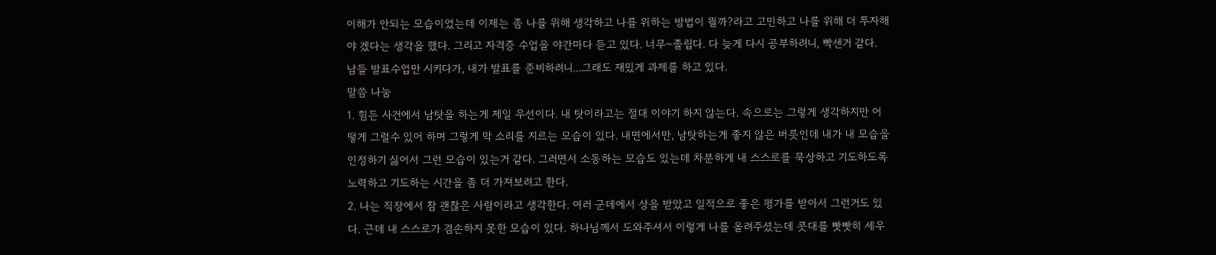이해가 안되는 모습이었는데 이제는 좀 나를 위해 생각하고 나를 위하는 방법이 뭘까?라고 고민하고 나를 위해 더 투자해야 겠다는 생각을 했다. 그리고 자격증 수업을 야간마다 듣고 있다. 너무~졸립다. 다 늦게 다시 공부하려니, 빡샌거 같다.
남들 발표수업만 시키다가, 내가 발표를 준비하려니...그래도 재밌게 과제를 하고 있다.
말씀 나눔
1. 힘든 사건에서 남탓을 하는게 제일 우선이다. 내 탓이라고는 절대 이야기 하지 않는다. 속으로는 그렇게 생각하지만 어떻게 그럴수 있어 하며 그렇게 막 소리를 지르는 모습이 있다. 내면에서만, 남탓하는게 좋지 않은 버릇인데 내가 내 모습을 인정하기 싫어서 그런 모습이 있는거 같다. 그러면서 소동하는 모습도 있는데 차분하게 내 스스로를 묵상하고 기도하도록 노력하고 기도하는 시간을 좀 더 가져보려고 한다.
2. 나는 직장에서 참 괜찮은 사람이라고 생각한다. 여러 군데에서 상을 받았고 일적으로 좋은 평가를 받아서 그런거도 있다. 근데 내 스스로가 겸손하지 못한 모습이 있다. 하나님께서 도와주셔서 이렇게 나를 올려주셨는데 콧대를 빳빳히 세우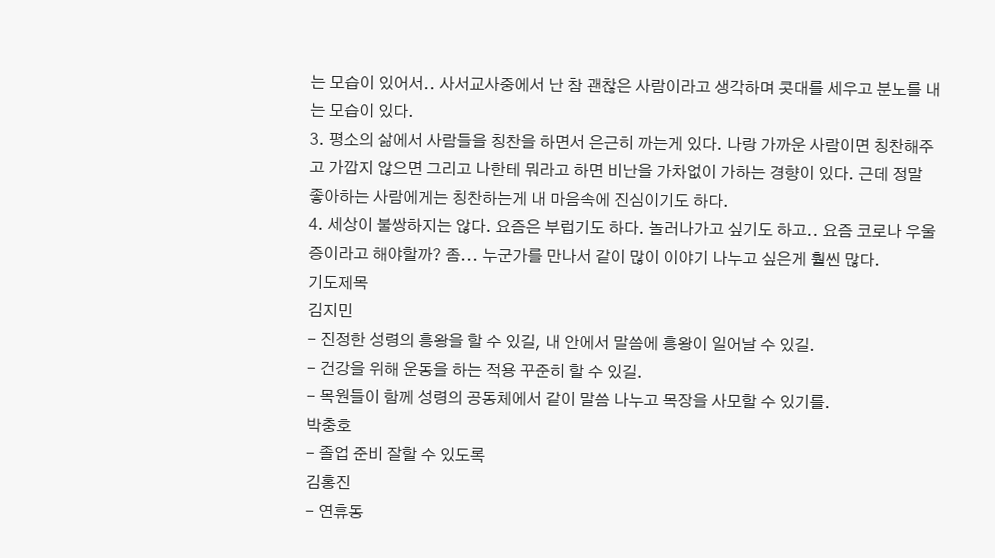는 모습이 있어서.. 사서교사중에서 난 참 괜찮은 사람이라고 생각하며 콧대를 세우고 분노를 내는 모습이 있다.
3. 평소의 삶에서 사람들을 칭찬을 하면서 은근히 까는게 있다. 나랑 가까운 사람이면 칭찬해주고 가깝지 않으면 그리고 나한테 뭐라고 하면 비난을 가차없이 가하는 경향이 있다. 근데 정말 좋아하는 사람에게는 칭찬하는게 내 마음속에 진심이기도 하다.
4. 세상이 불쌍하지는 않다. 요즘은 부럽기도 하다. 놀러나가고 싶기도 하고.. 요즘 코로나 우울증이라고 해야할까? 좀... 누군가를 만나서 같이 많이 이야기 나누고 싶은게 훨씬 많다.
기도제목
김지민
- 진정한 성령의 흥왕을 할 수 있길, 내 안에서 말씀에 흥왕이 일어날 수 있길.
- 건강을 위해 운동을 하는 적용 꾸준히 할 수 있길.
- 목원들이 함께 성령의 공동체에서 같이 말씀 나누고 목장을 사모할 수 있기를.
박충호
- 졸업 준비 잘할 수 있도록
김홍진
- 연휴동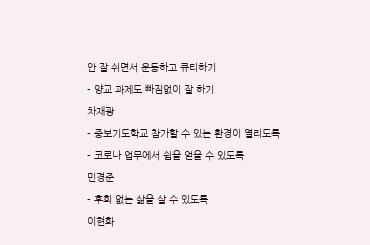안 잘 쉬면서 운동하고 큐티하기
- 양교 과제도 빠짐없이 잘 하기
차재광
- 중보기도학교 참가할 수 있는 환경이 열리도록
- 코로나 업무에서 쉼을 얻을 수 있도록
민경준
- 후회 없는 삶을 살 수 있도록
이현화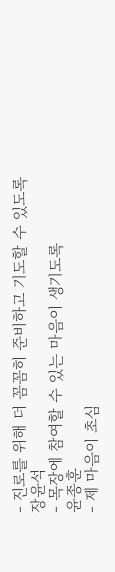- 진로를 위해 더 꼼꼼히 준비하고 기도할 수 있도록
장윤석
- 목장에 참여할 수 있는 마음이 생기도록
윤종훈
- 제 마음이 초심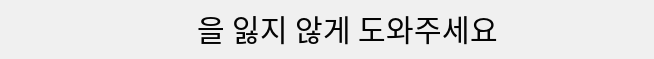을 잃지 않게 도와주세요